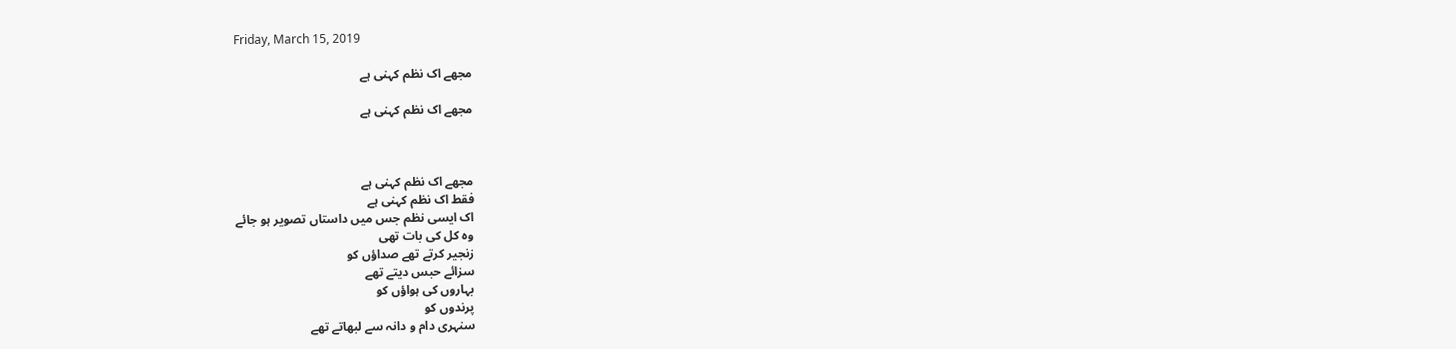Friday, March 15, 2019

مجھے اک نظم کہنی ہے

مجھے اک نظم کہنی ہے



مجھے اک نظم کہنی ہے
فقط اک نظم کہنی ہے
اک ایسی نظم جس میں داستاں تصویر ہو جائے
وہ کل کی بات تھی
زنجیر کرتے تھے صداؤں کو
سزائے حبس دیتے تھے
بہاروں کی ہواؤں کو
پرندوں کو
سنہری دام و دانہ سے لبھاتے تھے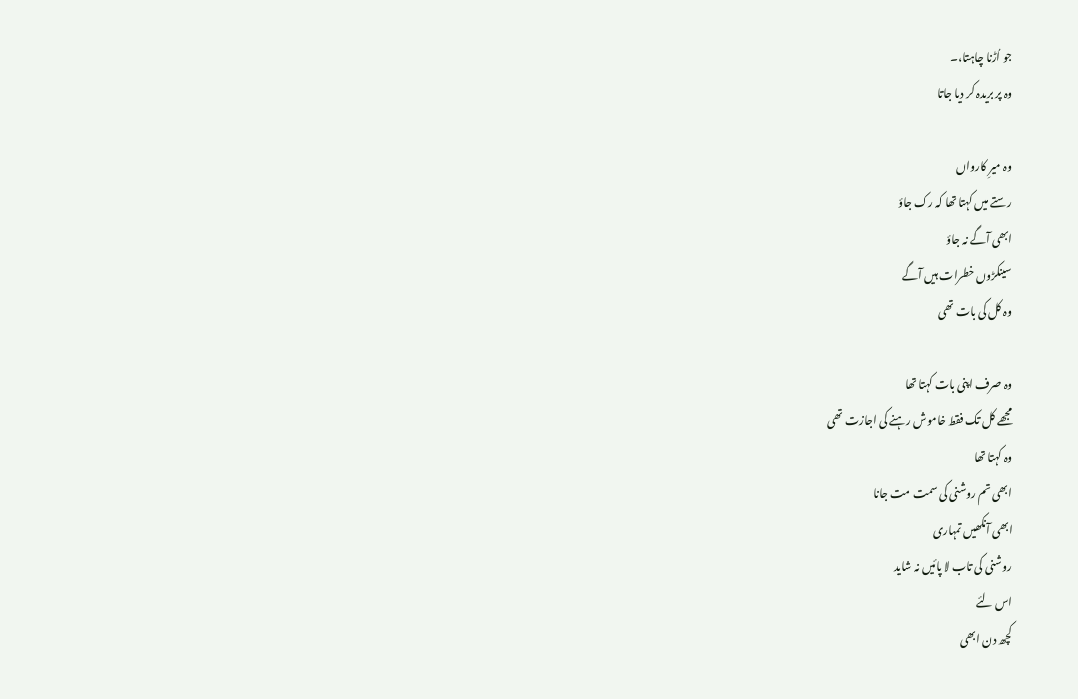جو اُڑنا چاہتا،۔
وہ پر بریدہ کر دیا جاتا

وہ میرِ کارواں
رستے میں کہتا تھا کہ رک جاؤ
ابھی آگے نہ جاؤ
سینکڑوں خطرات ہیں آگے
وہ کل کی بات تھی

وہ صرف اپنی بات کہتا تھا
مجھے کل تک فقط خاموش رہنے کی اجازت تھی
وہ کہتا تھا
ابھی تم روشنی کی سمت مت جانا
ابھی آنکھیں تمہاری
روشنی کی تاب لا پائیں نہ شاید
اس لئے
کچھ دن ابھی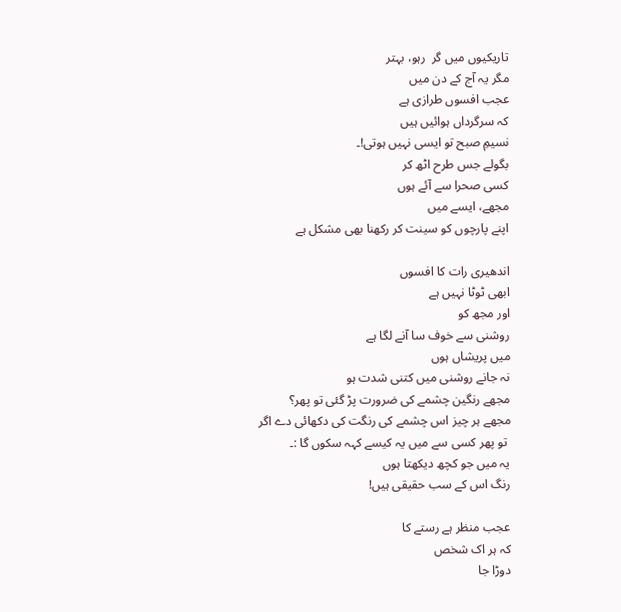تاریکیوں میں گر  رہو، بہتر
مگر یہ آج کے دن میں
عجب افسوں طرازی ہے
کہ سرگرداں ہوائیں ہیں
نسیمِ صبح تو ایسی نہیں ہوتی!۔
بگولے جس طرح اٹھ کر
کسی صحرا سے آئے ہوں
مجھے، ایسے میں
اپنے پارچوں کو سینت کر رکھنا بھی مشکل ہے

اندھیری رات کا افسوں
ابھی ٹوٹا نہیں ہے
اور مجھ کو
روشنی سے خوف سا آنے لگا ہے
میں پریشاں ہوں
نہ جانے روشنی میں کتنی شدت ہو
مجھے رنگین چشمے کی ضرورت پڑ گئی تو پھر؟
مجھے ہر چیز اس چشمے کی رنگت کی دکھائی دے اگر
 تو پھر کسی سے میں یہ کیسے کہہ سکوں گا :۔
یہ میں جو کچھ دیکھتا ہوں
رنگ اس کے سب حقیقی ہیں!

عجب منظر ہے رستے کا
کہ ہر اک شخص
دوڑا جا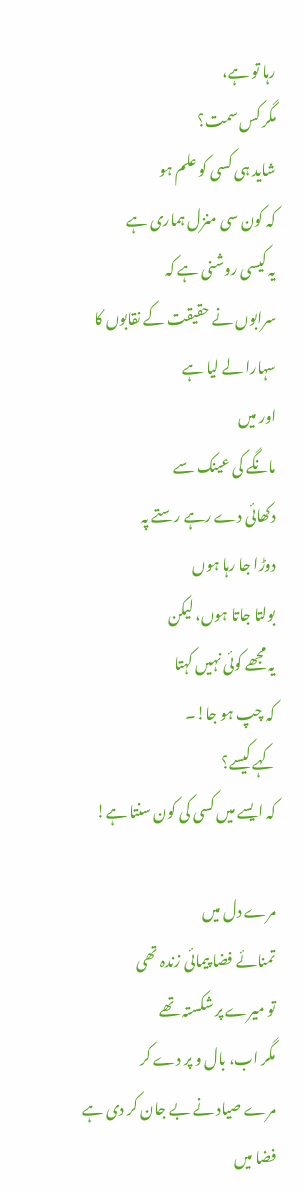رہا تو ہے،
مگر کس سمت؟
شاید ہی کسی کو علم ہو
کہ کون سی منزل ہماری ہے
یہ کیسی روشنی ہے کہ
سرابوں نے حقیقت کے نقابوں کا
سہارا لے لیا ہے
اور میں
مانگے کی عینک سے
دکھائی دے رہے رستے پہ
دوڑا جا رہا ہوں
بولتا جاتا ہوں، لیکن
یہ مجھے کوئی نہیں کہتا
کہ چپ ہو جا!۔
کہے کیسے؟
کہ ایسے میں کسی کی کون سنتا ہے!

مرے دل میں
تمنائے فضا پیمائی زندہ تھی
تو میرے پر شکستہ تھے
مگر اب، بال و پر دے کر
مرے صیاد نے بے جان کر دی ہے
فضا میں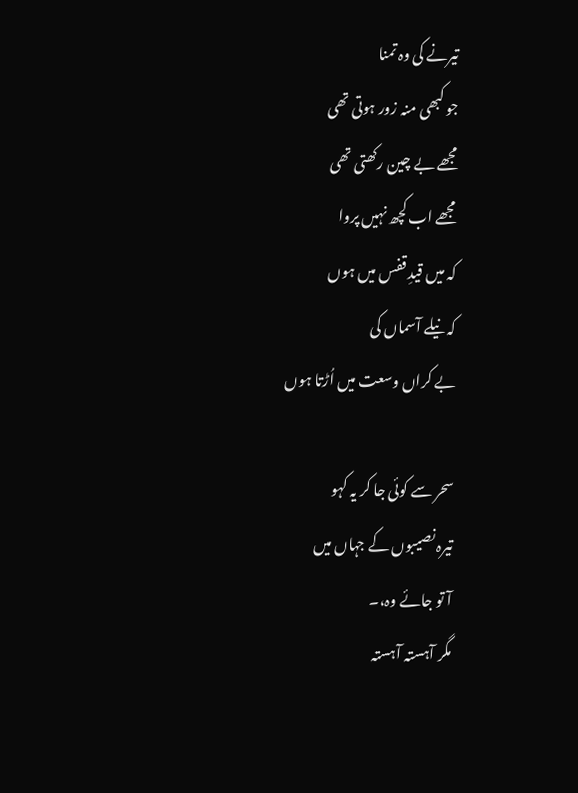تیرنے کی وہ تمنا
جو کبھی منہ زور ہوتی تھی
مجھے بے چین رکھتی تھی
مجھے اب کچھ نہیں پروا
کہ میں قیدِ قفس میں ہوں
کہ نیلے آسماں کی
بے کراں وسعت میں اُڑتا ہوں

سحر سے کوئی جا کر یہ کہو
تیرہ نصیبوں کے جہاں میں
آ تو جائے وہ،۔
مگر آہستہ آہستہ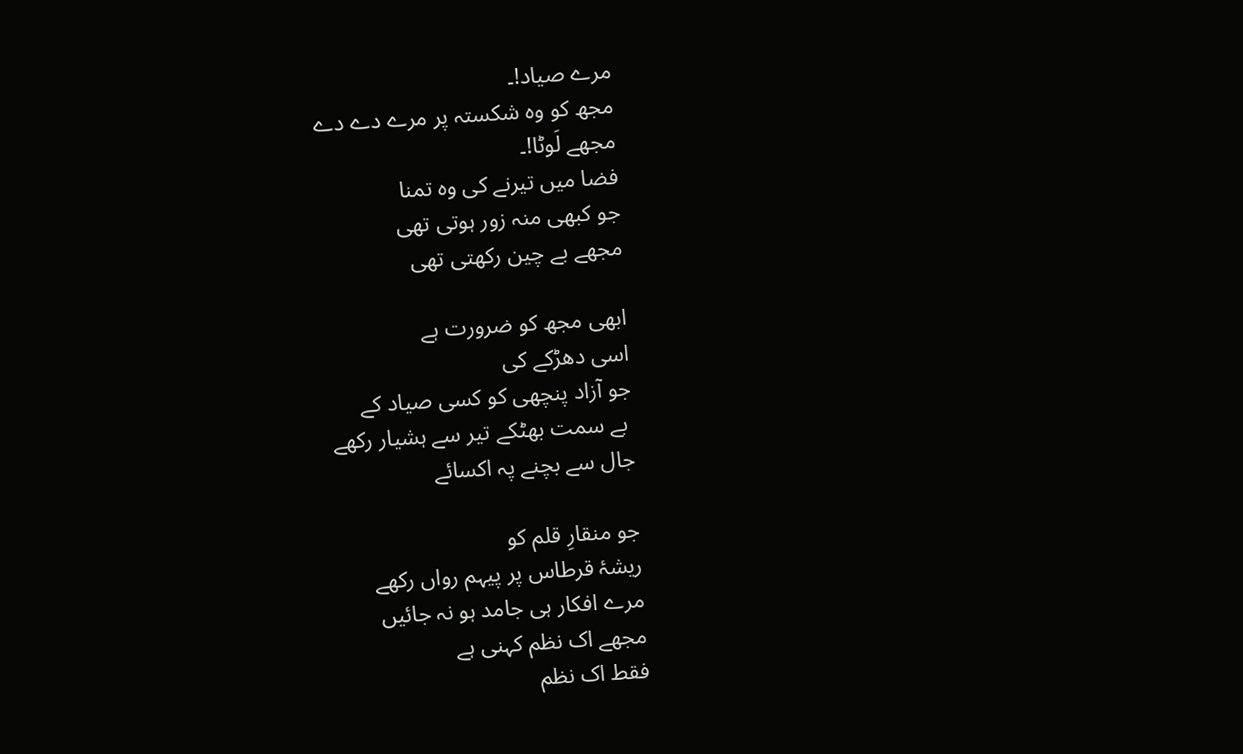مرے صیاد!۔
مجھ کو وہ شکستہ پر مرے دے دے
مجھے لَوٹا!۔
فضا میں تیرنے کی وہ تمنا
جو کبھی منہ زور ہوتی تھی
مجھے بے چین رکھتی تھی

ابھی مجھ کو ضرورت ہے
اسی دھڑکے کی
جو آزاد پنچھی کو کسی صیاد کے
 بے سمت بھٹکے تیر سے ہشیار رکھے
جال سے بچنے پہ اکسائے

جو منقارِ قلم کو
ریشۂ قرطاس پر پیہم رواں رکھے
مرے افکار ہی جامد ہو نہ جائیں
مجھے اک نظم کہنی ہے
فقط اک نظم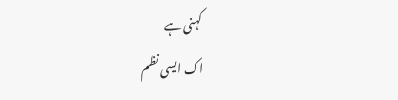کہنی ہے
اک ایسی نظم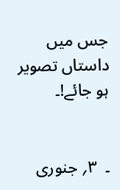جس میں داستاں تصویر ہو جائے!۔


۔  ۳؍ جنوری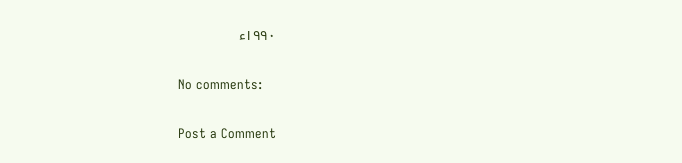۱۹۹۰ء

No comments:

Post a Comment